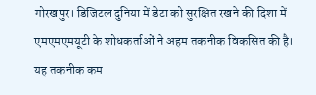गोरखपुर। डिजिटल दुनिया में डेटा को सुरक्षित रखने की दिशा में एमएमएमयूटी के शोधकर्ताओं ने अहम तकनीक विकसित की है। यह तकनीक कम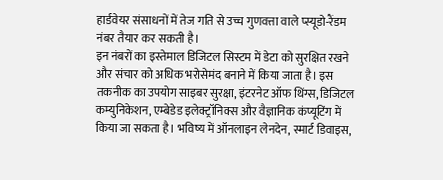हार्डवेयर संसाधनों में तेज गति से उच्च गुणवत्ता वाले प्स्यूडो-रैंडम नंबर तैयार कर सकती है।
इन नंबरों का इस्तेमाल डिजिटल सिस्टम में डेटा को सुरक्षित रखने और संचार को अधिक भरोसेमंद बनाने में किया जाता है। इस तकनीक का उपयोग साइबर सुरक्षा, इंटरनेट ऑफ थिंग्स, डिजिटल कम्युनिकेशन, एम्बेडेड इलेक्ट्रॉनिक्स और वैज्ञानिक कंप्यूटिंग में किया जा सकता है। भविष्य में ऑनलाइन लेनदेन, स्मार्ट डिवाइस,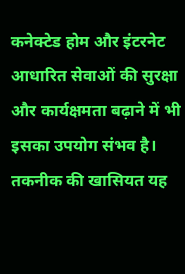कनेक्टेड होम और इंटरनेट आधारित सेवाओं की सुरक्षा और कार्यक्षमता बढ़ाने में भी इसका उपयोग संभव है।
तकनीक की खासियत यह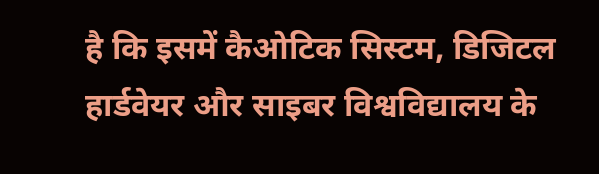है कि इसमें कैओटिक सिस्टम, डिजिटल हार्डवेयर और साइबर विश्वविद्यालय के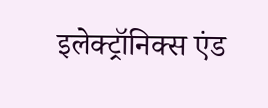इलेक्ट्रॉनिक्स एंड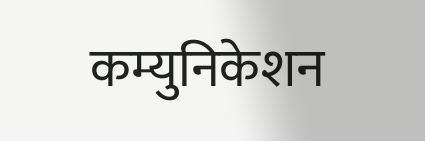कम्युनिकेशन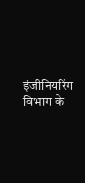इंजीनियरिंग विभाग के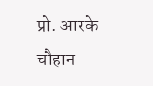प्रो. आरके चौहान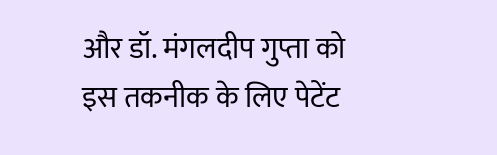और डॉ. मंगलदीप गुप्ता को इस तकनीक के लिए पेटेंट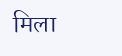मिला